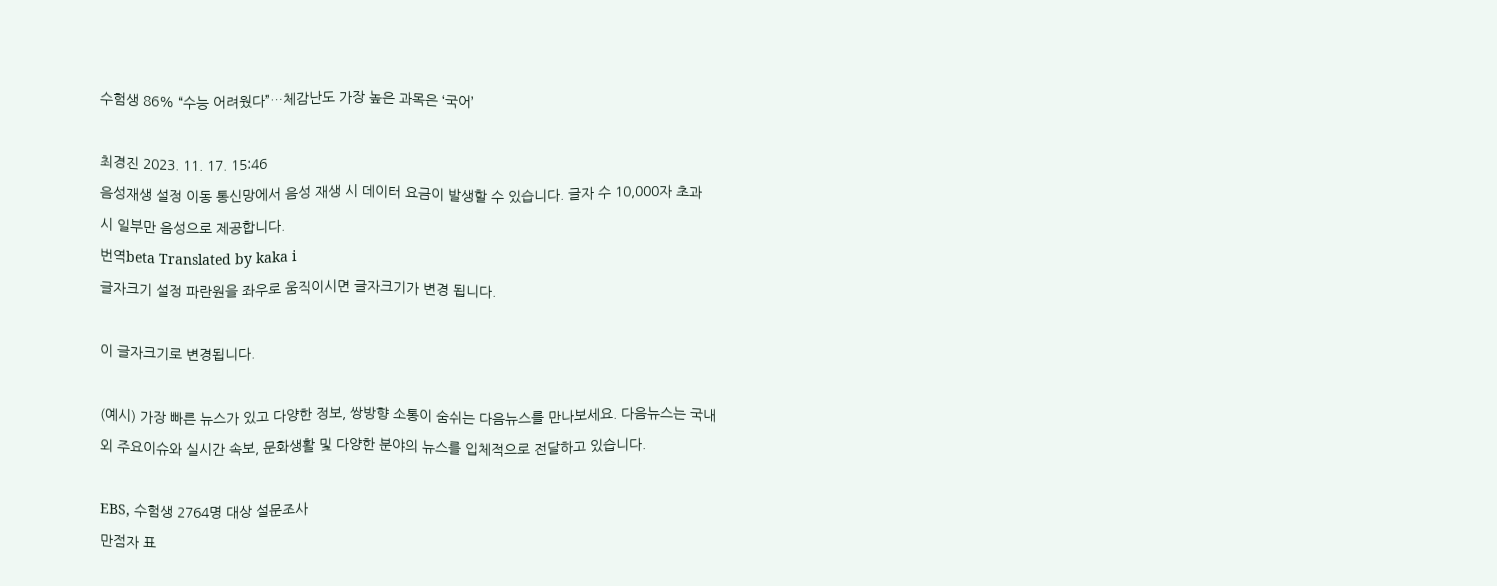수험생 86% “수능 어려웠다”…체감난도 가장 높은 과목은 ‘국어’

최경진 2023. 11. 17. 15:46
음성재생 설정 이동 통신망에서 음성 재생 시 데이터 요금이 발생할 수 있습니다. 글자 수 10,000자 초과 시 일부만 음성으로 제공합니다.
번역beta Translated by kaka i
글자크기 설정 파란원을 좌우로 움직이시면 글자크기가 변경 됩니다.

이 글자크기로 변경됩니다.

(예시) 가장 빠른 뉴스가 있고 다양한 정보, 쌍방향 소통이 숨쉬는 다음뉴스를 만나보세요. 다음뉴스는 국내외 주요이슈와 실시간 속보, 문화생활 및 다양한 분야의 뉴스를 입체적으로 전달하고 있습니다.

EBS, 수험생 2764명 대상 설문조사
만점자 표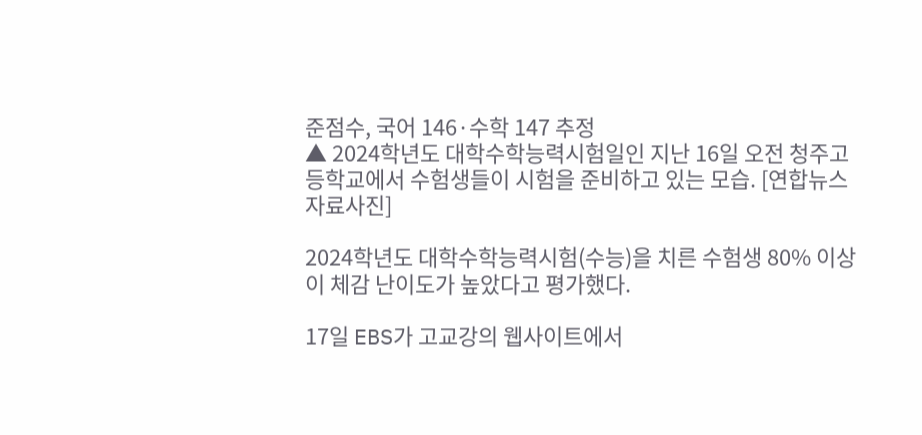준점수, 국어 146·수학 147 추정
▲ 2024학년도 대학수학능력시험일인 지난 16일 오전 청주고등학교에서 수험생들이 시험을 준비하고 있는 모습. [연합뉴스 자료사진]

2024학년도 대학수학능력시험(수능)을 치른 수험생 80% 이상이 체감 난이도가 높았다고 평가했다.

17일 EBS가 고교강의 웹사이트에서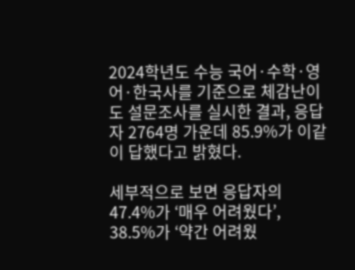2024학년도 수능 국어·수학·영어·한국사를 기준으로 체감난이도 설문조사를 실시한 결과, 응답자 2764명 가운데 85.9%가 이같이 답했다고 밝혔다.

세부적으로 보면 응답자의 47.4%가 ‘매우 어려웠다’, 38.5%가 ‘약간 어려웠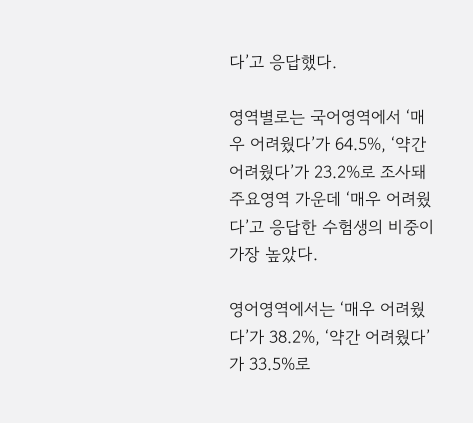다’고 응답했다.

영역별로는 국어영역에서 ‘매우 어려웠다’가 64.5%, ‘약간 어려웠다’가 23.2%로 조사돼 주요영역 가운데 ‘매우 어려웠다’고 응답한 수험생의 비중이 가장 높았다.

영어영역에서는 ‘매우 어려웠다’가 38.2%, ‘약간 어려웠다’가 33.5%로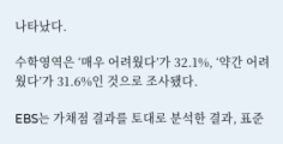나타났다.

수학영역은 ‘매우 어려웠다’가 32.1%, ‘약간 어려웠다’가 31.6%인 것으로 조사됐다.

EBS는 가채점 결과를 토대로 분석한 결과, 표준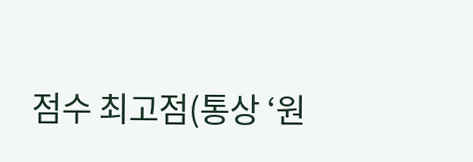점수 최고점(통상 ‘원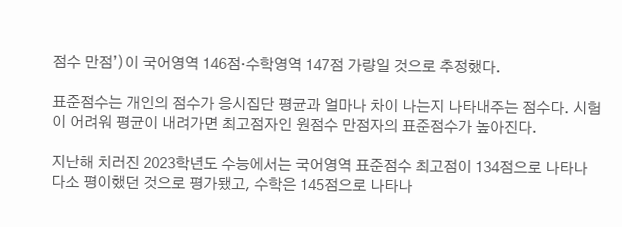점수 만점’)이 국어영역 146점·수학영역 147점 가량일 것으로 추정했다.

표준점수는 개인의 점수가 응시집단 평균과 얼마나 차이 나는지 나타내주는 점수다. 시험이 어려워 평균이 내려가면 최고점자인 원점수 만점자의 표준점수가 높아진다.

지난해 치러진 2023학년도 수능에서는 국어영역 표준점수 최고점이 134점으로 나타나 다소 평이했던 것으로 평가됐고, 수학은 145점으로 나타나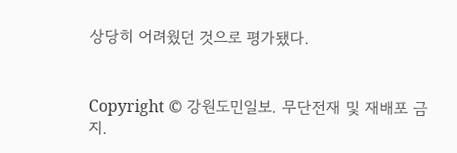상당히 어려웠던 것으로 평가됐다.


Copyright © 강원도민일보. 무단전재 및 재배포 금지.